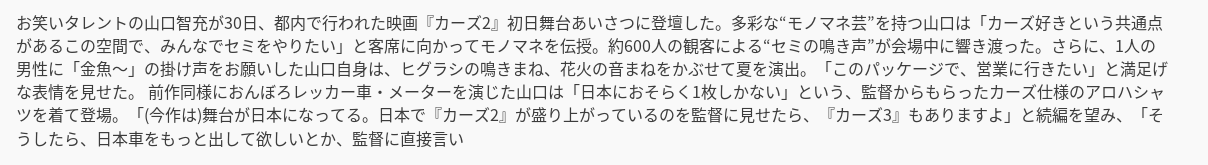お笑いタレントの山口智充が30日、都内で行われた映画『カーズ2』初日舞台あいさつに登壇した。多彩な“モノマネ芸”を持つ山口は「カーズ好きという共通点があるこの空間で、みんなでセミをやりたい」と客席に向かってモノマネを伝授。約600人の観客による“セミの鳴き声”が会場中に響き渡った。さらに、1人の男性に「金魚〜」の掛け声をお願いした山口自身は、ヒグラシの鳴きまね、花火の音まねをかぶせて夏を演出。「このパッケージで、営業に行きたい」と満足げな表情を見せた。 前作同様におんぼろレッカー車・メーターを演じた山口は「日本におそらく1枚しかない」という、監督からもらったカーズ仕様のアロハシャツを着て登場。「(今作は)舞台が日本になってる。日本で『カーズ2』が盛り上がっているのを監督に見せたら、『カーズ3』もありますよ」と続編を望み、「そうしたら、日本車をもっと出して欲しいとか、監督に直接言い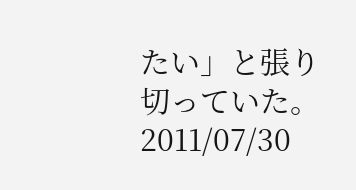たい」と張り切っていた。
2011/07/30